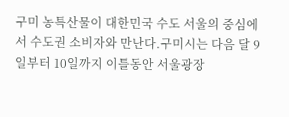구미 농특산물이 대한민국 수도 서울의 중심에서 수도권 소비자와 만난다.구미시는 다음 달 9일부터 10일까지 이틀동안 서울광장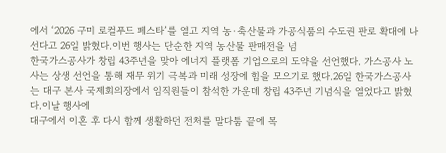에서 ‘2026 구미 로컬푸드 페스타’를 열고 지역 농·축산물과 가공식품의 수도권 판로 확대에 나선다고 26일 밝혔다.이번 행사는 단순한 지역 농산물 판매전을 넘
한국가스공사가 창립 43주년을 맞아 에너지 플랫폼 기업으로의 도약을 선언했다. 가스공사 노사는 상생 선언을 통해 재무 위기 극복과 미래 성장에 힘을 모으기로 했다.26일 한국가스공사는 대구 본사 국제회의장에서 임직원들이 참석한 가운데 창립 43주년 기념식을 열었다고 밝혔다.이날 행사에
대구에서 이혼 후 다시 함께 생활하던 전처를 말다툼 끝에 목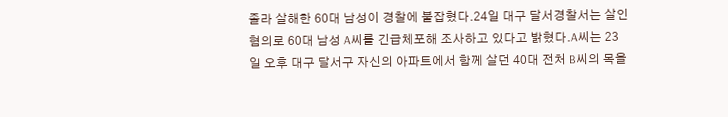졸라 살해한 60대 남성이 경찰에 붙잡혔다.24일 대구 달서경찰서는 살인 혐의로 60대 남성 A씨를 긴급체포해 조사하고 있다고 밝혔다.A씨는 23일 오후 대구 달서구 자신의 아파트에서 함께 살던 40대 전처 B씨의 목을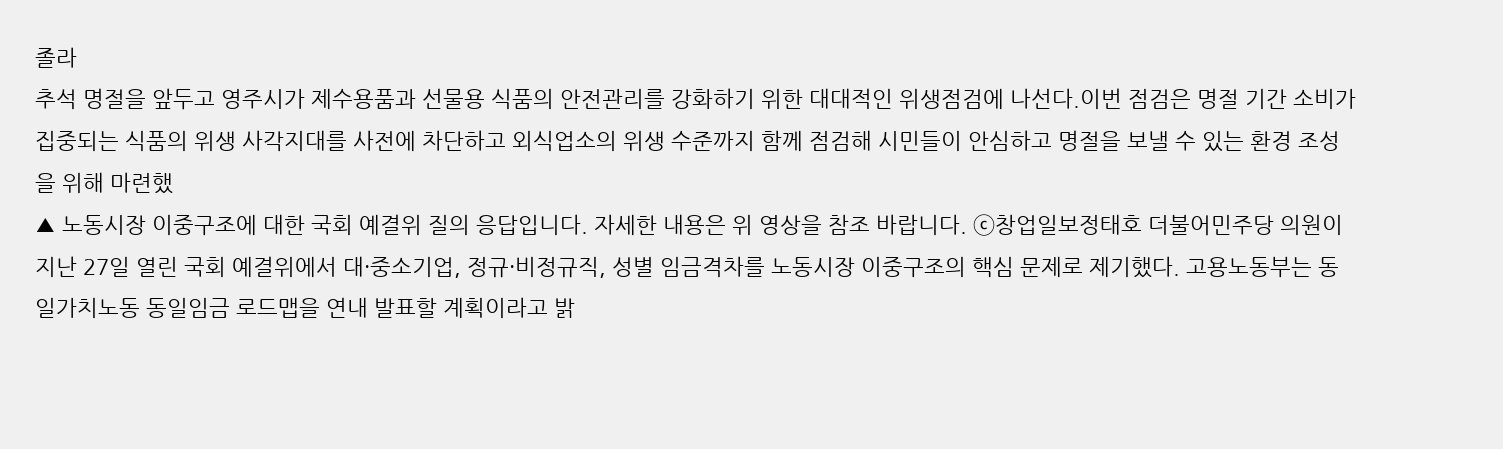졸라
추석 명절을 앞두고 영주시가 제수용품과 선물용 식품의 안전관리를 강화하기 위한 대대적인 위생점검에 나선다.이번 점검은 명절 기간 소비가 집중되는 식품의 위생 사각지대를 사전에 차단하고 외식업소의 위생 수준까지 함께 점검해 시민들이 안심하고 명절을 보낼 수 있는 환경 조성을 위해 마련했
▲ 노동시장 이중구조에 대한 국회 예결위 질의 응답입니다. 자세한 내용은 위 영상을 참조 바랍니다. ⓒ창업일보정태호 더불어민주당 의원이 지난 27일 열린 국회 예결위에서 대·중소기업, 정규·비정규직, 성별 임금격차를 노동시장 이중구조의 핵심 문제로 제기했다. 고용노동부는 동일가치노동 동일임금 로드맵을 연내 발표할 계획이라고 밝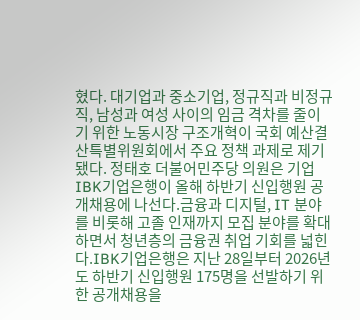혔다. 대기업과 중소기업, 정규직과 비정규직, 남성과 여성 사이의 임금 격차를 줄이기 위한 노동시장 구조개혁이 국회 예산결산특별위원회에서 주요 정책 과제로 제기됐다. 정태호 더불어민주당 의원은 기업
IBK기업은행이 올해 하반기 신입행원 공개채용에 나선다.금융과 디지털, IT 분야를 비롯해 고졸 인재까지 모집 분야를 확대하면서 청년층의 금융권 취업 기회를 넓힌다.IBK기업은행은 지난 28일부터 2026년도 하반기 신입행원 175명을 선발하기 위한 공개채용을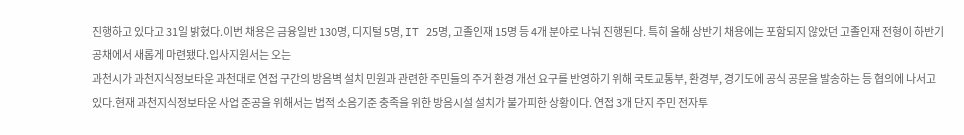진행하고 있다고 31일 밝혔다.이번 채용은 금융일반 130명, 디지털 5명, IT 25명, 고졸인재 15명 등 4개 분야로 나눠 진행된다. 특히 올해 상반기 채용에는 포함되지 않았던 고졸인재 전형이 하반기 공채에서 새롭게 마련됐다.입사지원서는 오는
과천시가 과천지식정보타운 과천대로 연접 구간의 방음벽 설치 민원과 관련한 주민들의 주거 환경 개선 요구를 반영하기 위해 국토교통부, 환경부, 경기도에 공식 공문을 발송하는 등 협의에 나서고 있다.현재 과천지식정보타운 사업 준공을 위해서는 법적 소음기준 충족을 위한 방음시설 설치가 불가피한 상황이다. 연접 3개 단지 주민 전자투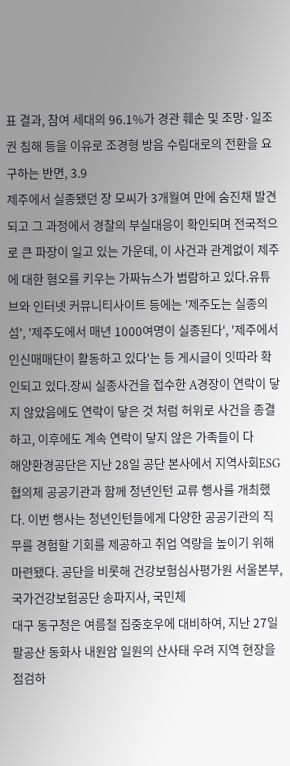표 결과, 참여 세대의 96.1%가 경관 훼손 및 조망·일조권 침해 등을 이유로 조경형 방음 수림대로의 전환을 요구하는 반면, 3.9
제주에서 실종됐던 장 모씨가 3개월여 만에 숨진채 발견되고 그 과정에서 경찰의 부실대응이 확인되며 전국적으로 큰 파장이 일고 있는 가운데, 이 사건과 관계없이 제주에 대한 혐오를 키우는 가짜뉴스가 범람하고 있다.유튜브와 인터넷 커뮤니티사이트 등에는 '제주도는 실종의섬', '제주도에서 매년 1000여명이 실종된다', '제주에서 인신매매단이 활동하고 있다'는 등 게시글이 잇따라 확인되고 있다.장씨 실종사건을 접수한 A경장이 연락이 닿지 않았음에도 연락이 닿은 것 처럼 허위로 사건을 종결하고, 이후에도 계속 연락이 닿지 않은 가족들이 다
해양환경공단은 지난 28일 공단 본사에서 지역사회ESG협의체 공공기관과 함께 청년인턴 교류 행사를 개최했다. 이번 행사는 청년인턴들에게 다양한 공공기관의 직무를 경험할 기회를 제공하고 취업 역량을 높이기 위해 마련됐다. 공단을 비롯해 건강보험심사평가원 서울본부, 국가건강보험공단 송파지사, 국민체
대구 동구청은 여름철 집중호우에 대비하여, 지난 27일 팔공산 동화사 내원암 일원의 산사태 우려 지역 현장을 점검하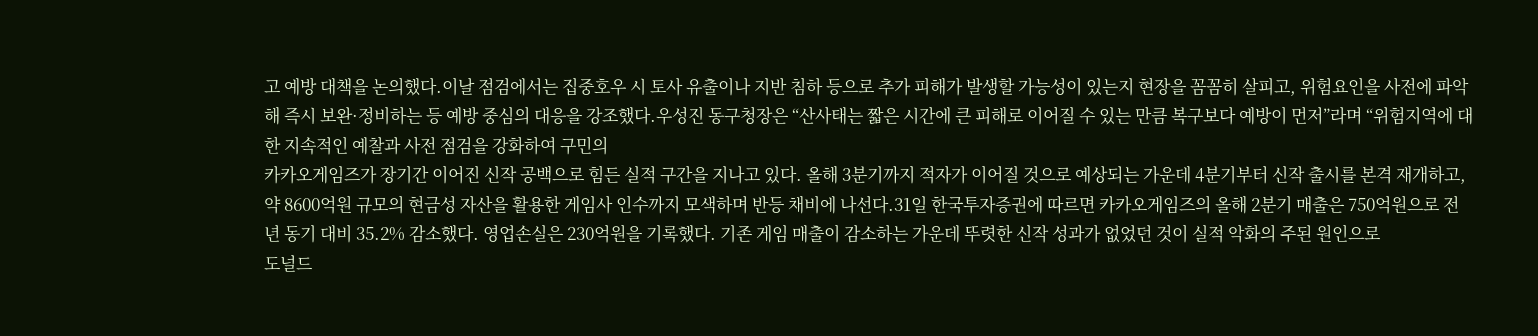고 예방 대책을 논의했다.이날 점검에서는 집중호우 시 토사 유출이나 지반 침하 등으로 추가 피해가 발생할 가능성이 있는지 현장을 꼼꼼히 살피고, 위험요인을 사전에 파악해 즉시 보완·정비하는 등 예방 중심의 대응을 강조했다.우성진 동구청장은 “산사태는 짧은 시간에 큰 피해로 이어질 수 있는 만큼 복구보다 예방이 먼저”라며 “위험지역에 대한 지속적인 예찰과 사전 점검을 강화하여 구민의
카카오게임즈가 장기간 이어진 신작 공백으로 힘든 실적 구간을 지나고 있다. 올해 3분기까지 적자가 이어질 것으로 예상되는 가운데 4분기부터 신작 출시를 본격 재개하고, 약 8600억원 규모의 현금성 자산을 활용한 게임사 인수까지 모색하며 반등 채비에 나선다.31일 한국투자증권에 따르면 카카오게임즈의 올해 2분기 매출은 750억원으로 전년 동기 대비 35.2% 감소했다. 영업손실은 230억원을 기록했다. 기존 게임 매출이 감소하는 가운데 뚜렷한 신작 성과가 없었던 것이 실적 악화의 주된 원인으로
도널드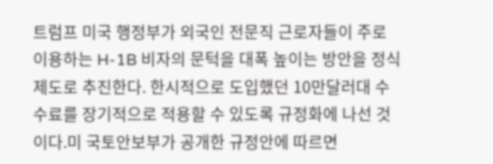트럼프 미국 행정부가 외국인 전문직 근로자들이 주로 이용하는 H-1B 비자의 문턱을 대폭 높이는 방안을 정식 제도로 추진한다. 한시적으로 도입했던 10만달러대 수수료를 장기적으로 적용할 수 있도록 규정화에 나선 것이다.미 국토안보부가 공개한 규정안에 따르면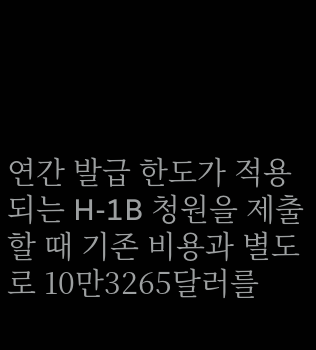연간 발급 한도가 적용되는 H-1B 청원을 제출할 때 기존 비용과 별도로 10만3265달러를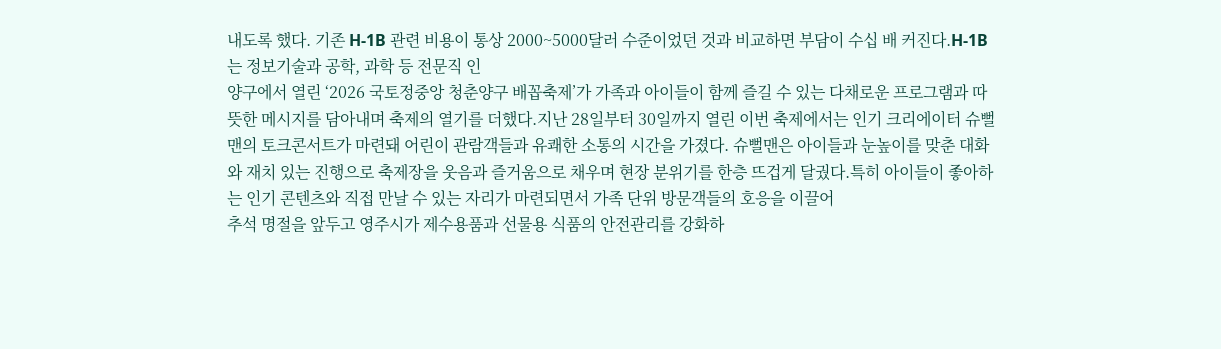내도록 했다. 기존 H-1B 관련 비용이 통상 2000~5000달러 수준이었던 것과 비교하면 부담이 수십 배 커진다.H-1B는 정보기술과 공학, 과학 등 전문직 인
양구에서 열린 ‘2026 국토정중앙 청춘양구 배꼽축제’가 가족과 아이들이 함께 즐길 수 있는 다채로운 프로그램과 따뜻한 메시지를 담아내며 축제의 열기를 더했다.지난 28일부터 30일까지 열린 이번 축제에서는 인기 크리에이터 슈뻘맨의 토크콘서트가 마련돼 어린이 관람객들과 유쾌한 소통의 시간을 가졌다. 슈뻘맨은 아이들과 눈높이를 맞춘 대화와 재치 있는 진행으로 축제장을 웃음과 즐거움으로 채우며 현장 분위기를 한층 뜨겁게 달궜다.특히 아이들이 좋아하는 인기 콘텐츠와 직접 만날 수 있는 자리가 마련되면서 가족 단위 방문객들의 호응을 이끌어
추석 명절을 앞두고 영주시가 제수용품과 선물용 식품의 안전관리를 강화하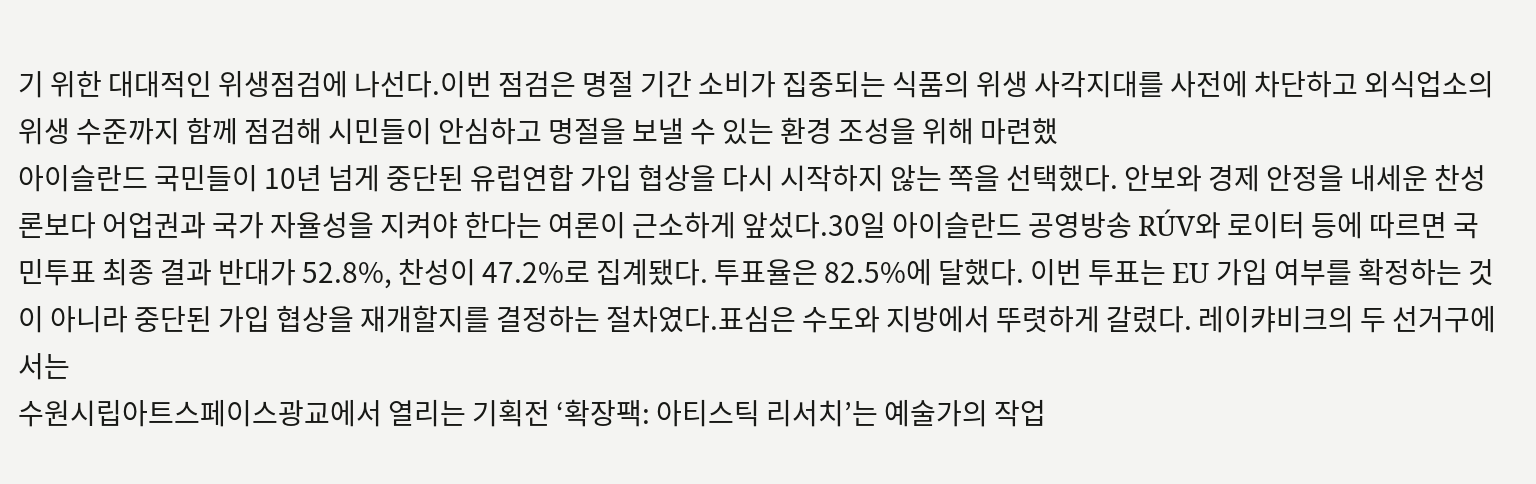기 위한 대대적인 위생점검에 나선다.이번 점검은 명절 기간 소비가 집중되는 식품의 위생 사각지대를 사전에 차단하고 외식업소의 위생 수준까지 함께 점검해 시민들이 안심하고 명절을 보낼 수 있는 환경 조성을 위해 마련했
아이슬란드 국민들이 10년 넘게 중단된 유럽연합 가입 협상을 다시 시작하지 않는 쪽을 선택했다. 안보와 경제 안정을 내세운 찬성론보다 어업권과 국가 자율성을 지켜야 한다는 여론이 근소하게 앞섰다.30일 아이슬란드 공영방송 RÚV와 로이터 등에 따르면 국민투표 최종 결과 반대가 52.8%, 찬성이 47.2%로 집계됐다. 투표율은 82.5%에 달했다. 이번 투표는 EU 가입 여부를 확정하는 것이 아니라 중단된 가입 협상을 재개할지를 결정하는 절차였다.표심은 수도와 지방에서 뚜렷하게 갈렸다. 레이캬비크의 두 선거구에서는
수원시립아트스페이스광교에서 열리는 기획전 ‘확장팩: 아티스틱 리서치’는 예술가의 작업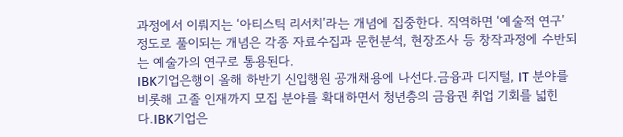과정에서 이뤄지는 ‘아티스틱 리서치’라는 개념에 집중한다. 직역하면 ‘예술적 연구’ 정도로 풀이되는 개념은 각종 자료수집과 문헌분석, 현장조사 등 창작과정에 수반되는 예술가의 연구로 통용된다.
IBK기업은행이 올해 하반기 신입행원 공개채용에 나선다.금융과 디지털, IT 분야를 비롯해 고졸 인재까지 모집 분야를 확대하면서 청년층의 금융권 취업 기회를 넓힌다.IBK기업은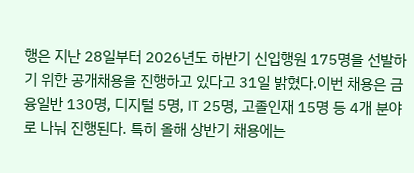행은 지난 28일부터 2026년도 하반기 신입행원 175명을 선발하기 위한 공개채용을 진행하고 있다고 31일 밝혔다.이번 채용은 금융일반 130명, 디지털 5명, IT 25명, 고졸인재 15명 등 4개 분야로 나눠 진행된다. 특히 올해 상반기 채용에는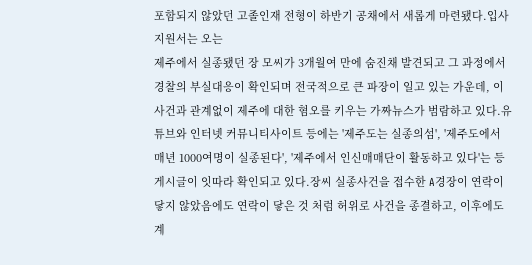포함되지 않았던 고졸인재 전형이 하반기 공채에서 새롭게 마련됐다.입사지원서는 오는
제주에서 실종됐던 장 모씨가 3개월여 만에 숨진채 발견되고 그 과정에서 경찰의 부실대응이 확인되며 전국적으로 큰 파장이 일고 있는 가운데, 이 사건과 관계없이 제주에 대한 혐오를 키우는 가짜뉴스가 범람하고 있다.유튜브와 인터넷 커뮤니티사이트 등에는 '제주도는 실종의섬', '제주도에서 매년 1000여명이 실종된다', '제주에서 인신매매단이 활동하고 있다'는 등 게시글이 잇따라 확인되고 있다.장씨 실종사건을 접수한 A경장이 연락이 닿지 않았음에도 연락이 닿은 것 처럼 허위로 사건을 종결하고, 이후에도 계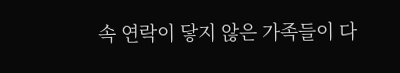속 연락이 닿지 않은 가족들이 다